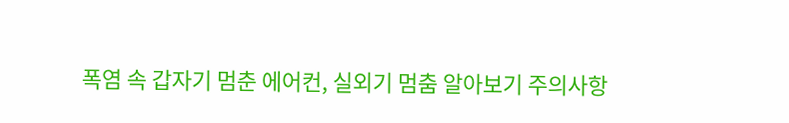폭염 속 갑자기 멈춘 에어컨, 실외기 멈춤 알아보기 주의사항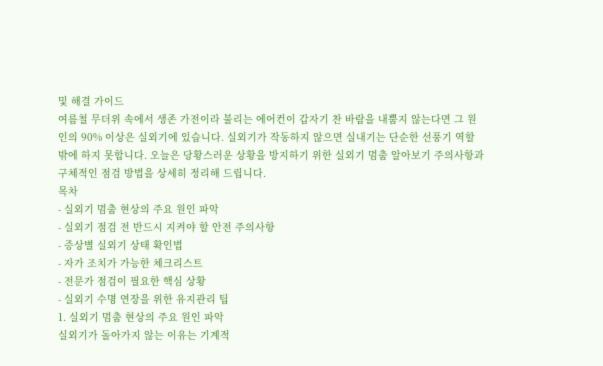및 해결 가이드
여름철 무더위 속에서 생존 가전이라 불리는 에어컨이 갑자기 찬 바람을 내뿜지 않는다면 그 원인의 90% 이상은 실외기에 있습니다. 실외기가 작동하지 않으면 실내기는 단순한 선풍기 역할밖에 하지 못합니다. 오늘은 당황스러운 상황을 방지하기 위한 실외기 멈춤 알아보기 주의사항과 구체적인 점검 방법을 상세히 정리해 드립니다.
목차
- 실외기 멈춤 현상의 주요 원인 파악
- 실외기 점검 전 반드시 지켜야 할 안전 주의사항
- 증상별 실외기 상태 확인법
- 자가 조치가 가능한 체크리스트
- 전문가 점검이 필요한 핵심 상황
- 실외기 수명 연장을 위한 유지관리 팁
1. 실외기 멈춤 현상의 주요 원인 파악
실외기가 돌아가지 않는 이유는 기계적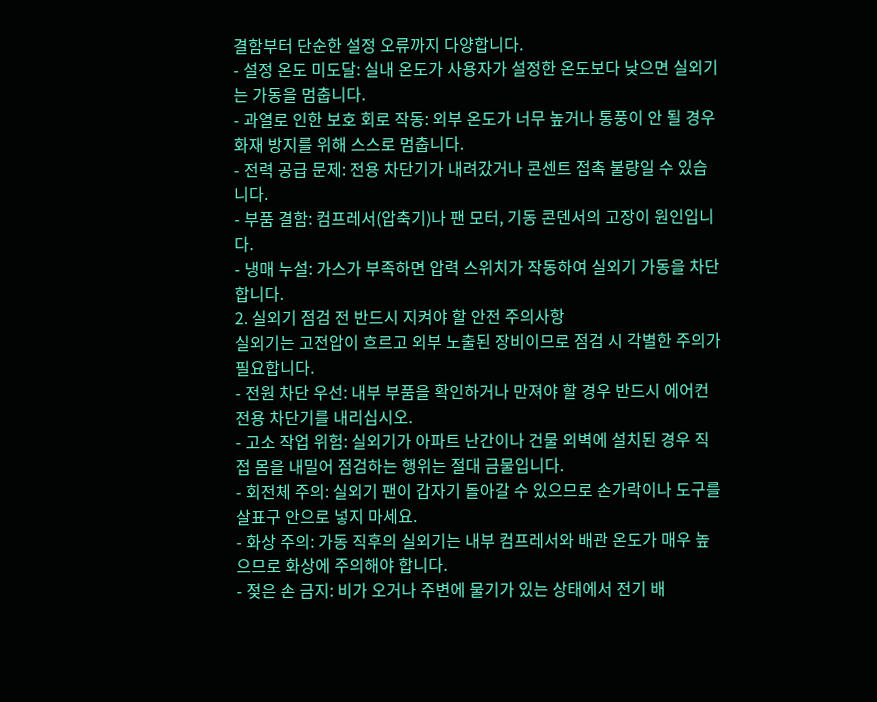결함부터 단순한 설정 오류까지 다양합니다.
- 설정 온도 미도달: 실내 온도가 사용자가 설정한 온도보다 낮으면 실외기는 가동을 멈춥니다.
- 과열로 인한 보호 회로 작동: 외부 온도가 너무 높거나 통풍이 안 될 경우 화재 방지를 위해 스스로 멈춥니다.
- 전력 공급 문제: 전용 차단기가 내려갔거나 콘센트 접촉 불량일 수 있습니다.
- 부품 결함: 컴프레서(압축기)나 팬 모터, 기동 콘덴서의 고장이 원인입니다.
- 냉매 누설: 가스가 부족하면 압력 스위치가 작동하여 실외기 가동을 차단합니다.
2. 실외기 점검 전 반드시 지켜야 할 안전 주의사항
실외기는 고전압이 흐르고 외부 노출된 장비이므로 점검 시 각별한 주의가 필요합니다.
- 전원 차단 우선: 내부 부품을 확인하거나 만져야 할 경우 반드시 에어컨 전용 차단기를 내리십시오.
- 고소 작업 위험: 실외기가 아파트 난간이나 건물 외벽에 설치된 경우 직접 몸을 내밀어 점검하는 행위는 절대 금물입니다.
- 회전체 주의: 실외기 팬이 갑자기 돌아갈 수 있으므로 손가락이나 도구를 살표구 안으로 넣지 마세요.
- 화상 주의: 가동 직후의 실외기는 내부 컴프레서와 배관 온도가 매우 높으므로 화상에 주의해야 합니다.
- 젖은 손 금지: 비가 오거나 주변에 물기가 있는 상태에서 전기 배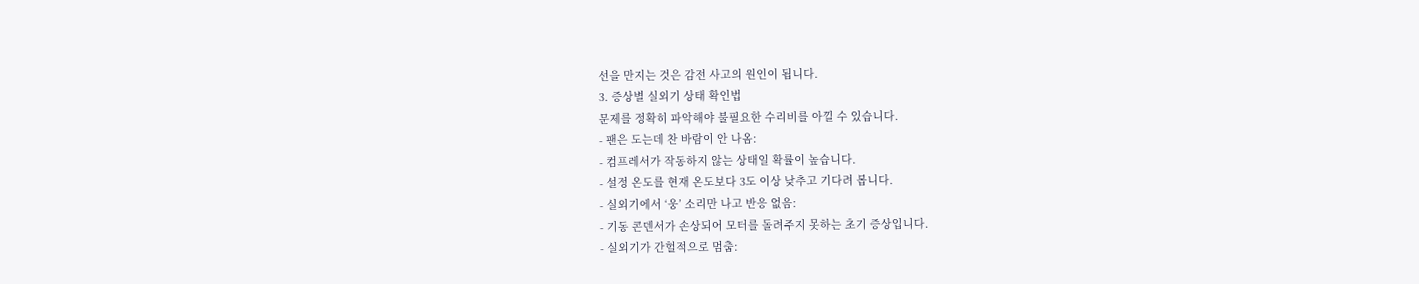선을 만지는 것은 감전 사고의 원인이 됩니다.
3. 증상별 실외기 상태 확인법
문제를 정확히 파악해야 불필요한 수리비를 아낄 수 있습니다.
- 팬은 도는데 찬 바람이 안 나옴:
- 컴프레서가 작동하지 않는 상태일 확률이 높습니다.
- 설정 온도를 현재 온도보다 3도 이상 낮추고 기다려 봅니다.
- 실외기에서 ‘웅’ 소리만 나고 반응 없음:
- 기동 콘덴서가 손상되어 모터를 돌려주지 못하는 초기 증상입니다.
- 실외기가 간헐적으로 멈춤: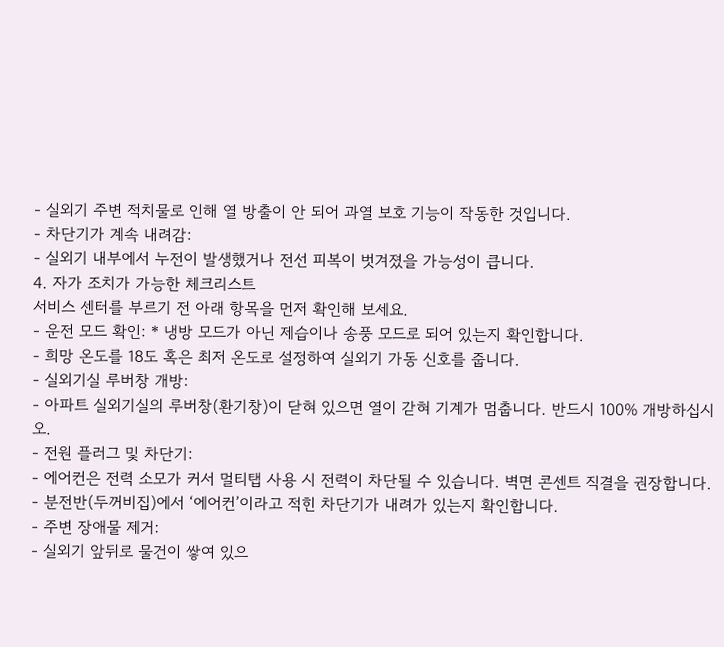- 실외기 주변 적치물로 인해 열 방출이 안 되어 과열 보호 기능이 작동한 것입니다.
- 차단기가 계속 내려감:
- 실외기 내부에서 누전이 발생했거나 전선 피복이 벗겨졌을 가능성이 큽니다.
4. 자가 조치가 가능한 체크리스트
서비스 센터를 부르기 전 아래 항목을 먼저 확인해 보세요.
- 운전 모드 확인: * 냉방 모드가 아닌 제습이나 송풍 모드로 되어 있는지 확인합니다.
- 희망 온도를 18도 혹은 최저 온도로 설정하여 실외기 가동 신호를 줍니다.
- 실외기실 루버창 개방:
- 아파트 실외기실의 루버창(환기창)이 닫혀 있으면 열이 갇혀 기계가 멈춥니다. 반드시 100% 개방하십시오.
- 전원 플러그 및 차단기:
- 에어컨은 전력 소모가 커서 멀티탭 사용 시 전력이 차단될 수 있습니다. 벽면 콘센트 직결을 권장합니다.
- 분전반(두꺼비집)에서 ‘에어컨’이라고 적힌 차단기가 내려가 있는지 확인합니다.
- 주변 장애물 제거:
- 실외기 앞뒤로 물건이 쌓여 있으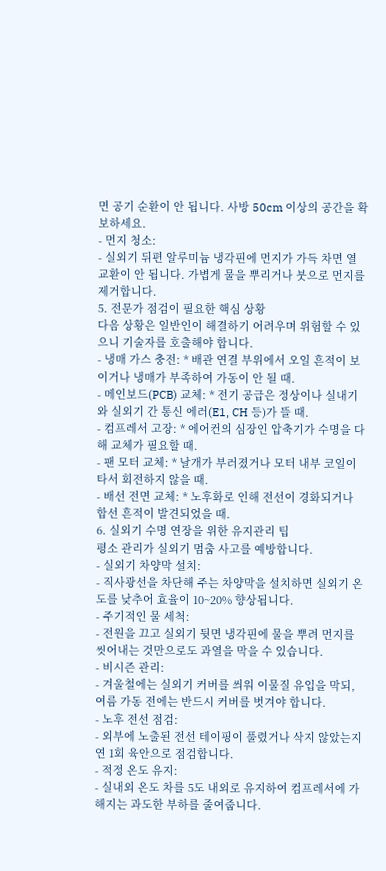면 공기 순환이 안 됩니다. 사방 50cm 이상의 공간을 확보하세요.
- 먼지 청소:
- 실외기 뒤편 알루미늄 냉각핀에 먼지가 가득 차면 열 교환이 안 됩니다. 가볍게 물을 뿌리거나 붓으로 먼지를 제거합니다.
5. 전문가 점검이 필요한 핵심 상황
다음 상황은 일반인이 해결하기 어려우며 위험할 수 있으니 기술자를 호출해야 합니다.
- 냉매 가스 충전: * 배관 연결 부위에서 오일 흔적이 보이거나 냉매가 부족하여 가동이 안 될 때.
- 메인보드(PCB) 교체: * 전기 공급은 정상이나 실내기와 실외기 간 통신 에러(E1, CH 등)가 뜰 때.
- 컴프레서 고장: * 에어컨의 심장인 압축기가 수명을 다해 교체가 필요할 때.
- 팬 모터 교체: * 날개가 부러졌거나 모터 내부 코일이 타서 회전하지 않을 때.
- 배선 전면 교체: * 노후화로 인해 전선이 경화되거나 합선 흔적이 발견되었을 때.
6. 실외기 수명 연장을 위한 유지관리 팁
평소 관리가 실외기 멈춤 사고를 예방합니다.
- 실외기 차양막 설치:
- 직사광선을 차단해 주는 차양막을 설치하면 실외기 온도를 낮추어 효율이 10~20% 향상됩니다.
- 주기적인 물 세척:
- 전원을 끄고 실외기 뒷면 냉각핀에 물을 뿌려 먼지를 씻어내는 것만으로도 과열을 막을 수 있습니다.
- 비시즌 관리:
- 겨울철에는 실외기 커버를 씌워 이물질 유입을 막되, 여름 가동 전에는 반드시 커버를 벗겨야 합니다.
- 노후 전선 점검:
- 외부에 노출된 전선 테이핑이 풀렸거나 삭지 않았는지 연 1회 육안으로 점검합니다.
- 적정 온도 유지:
- 실내외 온도 차를 5도 내외로 유지하여 컴프레서에 가해지는 과도한 부하를 줄여줍니다.